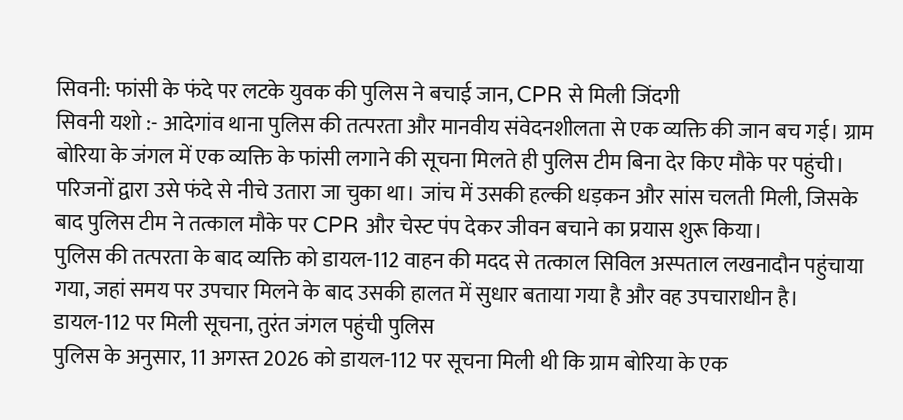सिवनी: फांसी के फंदे पर लटके युवक की पुलिस ने बचाई जान, CPR से मिली जिंदगी
सिवनी यशो :- आदेगांव थाना पुलिस की तत्परता और मानवीय संवेदनशीलता से एक व्यक्ति की जान बच गई। ग्राम बोरिया के जंगल में एक व्यक्ति के फांसी लगाने की सूचना मिलते ही पुलिस टीम बिना देर किए मौके पर पहुंची। परिजनों द्वारा उसे फंदे से नीचे उतारा जा चुका था। जांच में उसकी हल्की धड़कन और सांस चलती मिली, जिसके बाद पुलिस टीम ने तत्काल मौके पर CPR और चेस्ट पंप देकर जीवन बचाने का प्रयास शुरू किया।
पुलिस की तत्परता के बाद व्यक्ति को डायल-112 वाहन की मदद से तत्काल सिविल अस्पताल लखनादौन पहुंचाया गया, जहां समय पर उपचार मिलने के बाद उसकी हालत में सुधार बताया गया है और वह उपचाराधीन है।
डायल-112 पर मिली सूचना, तुरंत जंगल पहुंची पुलिस
पुलिस के अनुसार, 11 अगस्त 2026 को डायल-112 पर सूचना मिली थी कि ग्राम बोरिया के एक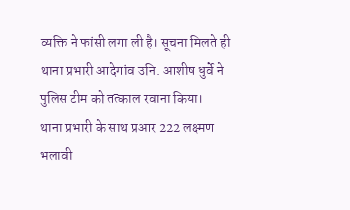व्यक्ति ने फांसी लगा ली है। सूचना मिलते ही थाना प्रभारी आदेगांव उनि. आशीष धुर्वे ने पुलिस टीम को तत्काल रवाना किया।
थाना प्रभारी के साथ प्रआर 222 लक्ष्मण भलावी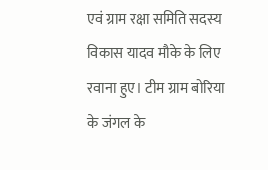एवं ग्राम रक्षा समिति सदस्य विकास यादव मौके के लिए रवाना हुए। टीम ग्राम बोरिया के जंगल के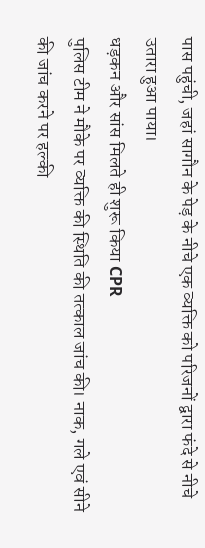पास पहुंची, जहां सागौन के पेड़ के नीचे एक व्यक्ति को परिजनों द्वारा फंदे से नीचे उतारा हुआ पाया।
धड़कन और सांस मिलते ही शुरू किया CPR
पुलिस टीम ने मौके पर व्यक्ति की स्थिति की तत्काल जांच की। नाक, गले एवं सीने की जांच करने पर हल्की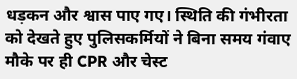धड़कन और श्वास पाए गए। स्थिति की गंभीरता को देखते हुए पुलिसकर्मियों ने बिना समय गंवाए मौके पर ही CPR और चेस्ट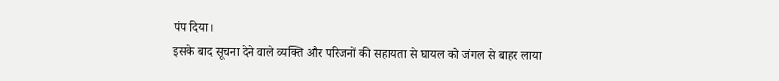पंप दिया।
इसके बाद सूचना देने वाले व्यक्ति और परिजनों की सहायता से घायल को जंगल से बाहर लाया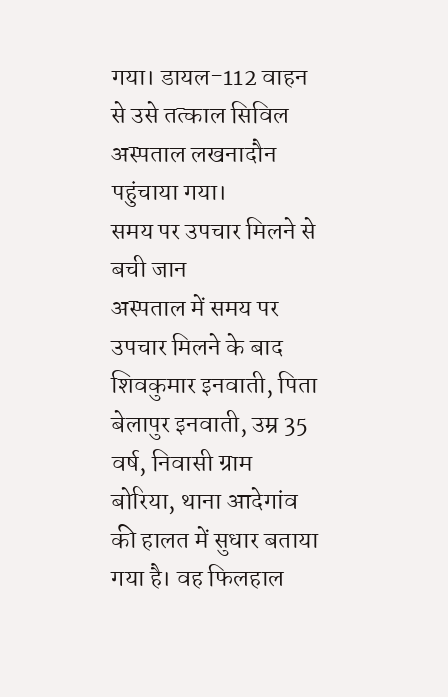गया। डायल-112 वाहन से उसे तत्काल सिविल अस्पताल लखनादौन पहुंचाया गया।
समय पर उपचार मिलने से बची जान
अस्पताल में समय पर उपचार मिलने के बाद शिवकुमार इनवाती, पिता बेलापुर इनवाती, उम्र 35 वर्ष, निवासी ग्राम बोरिया, थाना आदेगांव की हालत में सुधार बताया गया है। वह फिलहाल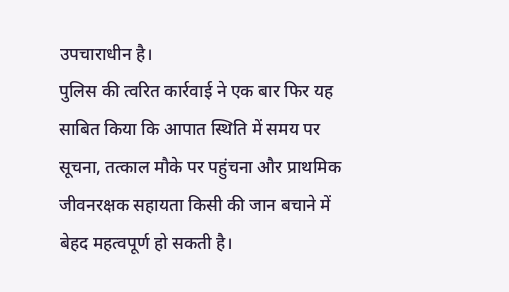उपचाराधीन है।
पुलिस की त्वरित कार्रवाई ने एक बार फिर यह साबित किया कि आपात स्थिति में समय पर सूचना, तत्काल मौके पर पहुंचना और प्राथमिक जीवनरक्षक सहायता किसी की जान बचाने में बेहद महत्वपूर्ण हो सकती है।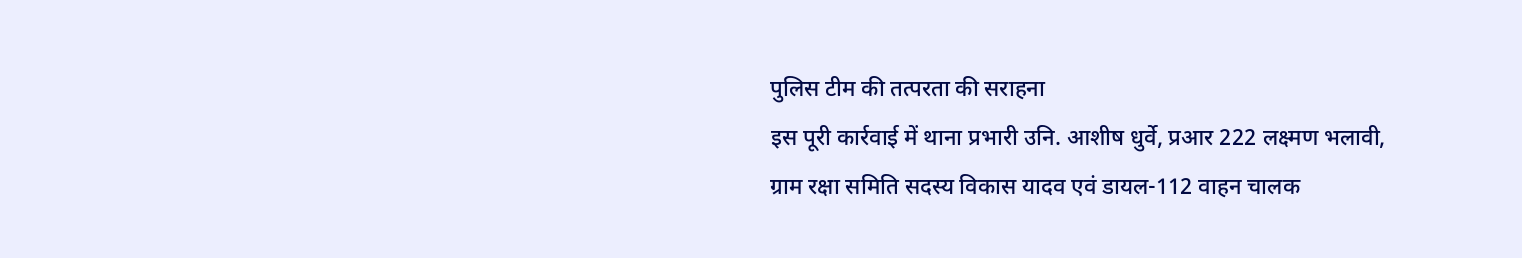पुलिस टीम की तत्परता की सराहना
इस पूरी कार्रवाई में थाना प्रभारी उनि. आशीष धुर्वे, प्रआर 222 लक्ष्मण भलावी, ग्राम रक्षा समिति सदस्य विकास यादव एवं डायल-112 वाहन चालक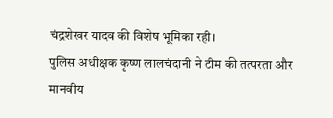चंद्रशेखर यादव की विशेष भूमिका रही।
पुलिस अधीक्षक कृष्ण लालचंदानी ने टीम की तत्परता और मानवीय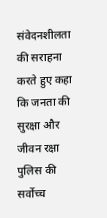संवेदनशीलता की सराहना करते हुए कहा कि जनता की सुरक्षा और जीवन रक्षा पुलिस की सर्वोच्च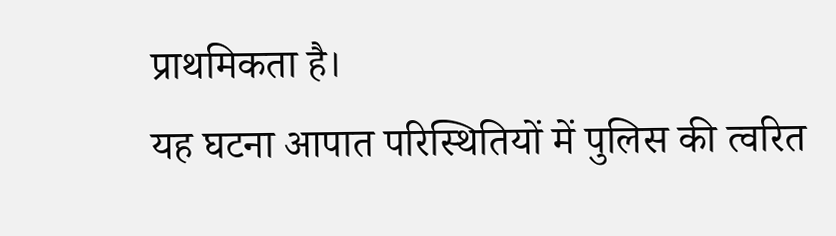प्राथमिकता है।
यह घटना आपात परिस्थितियों में पुलिस की त्वरित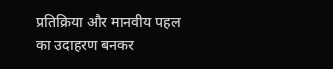प्रतिक्रिया और मानवीय पहल का उदाहरण बनकर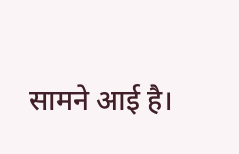सामने आई है।